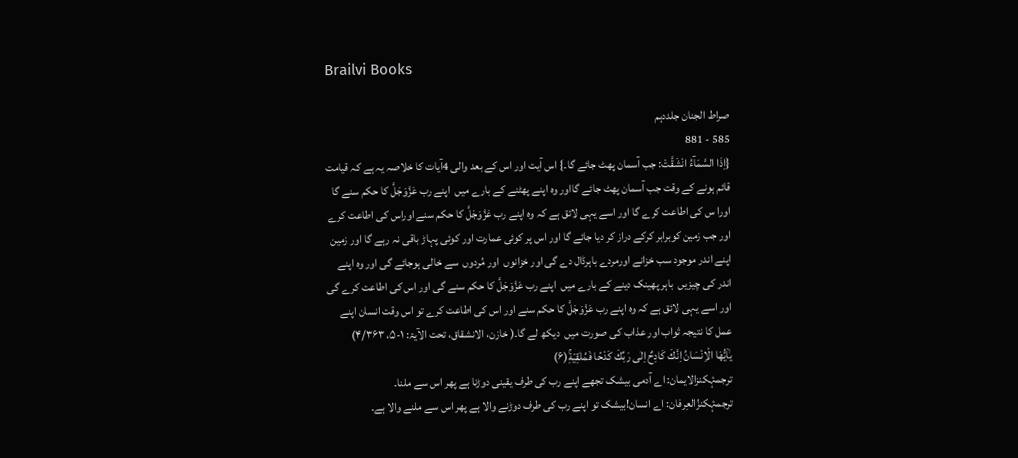Brailvi Books

صراط الجنان جلددہم
585 - 881
{اِذَا السَّمَآءُ انْشَقَّتْ: جب آسمان پھٹ جائے گا۔} اس آیت اور اس کے بعد والی 4آیات کا خلاصہ یہ ہے کہ قیامت قائم ہونے کے وقت جب آسمان پھٹ جائے گااور وہ اپنے پھٹنے کے بارے میں  اپنے رب عَزَّوَجَلَّ کا حکم سنے گا اورا س کی اطاعت کرے گا اور اسے یہی لائق ہے کہ وہ اپنے رب عَزَّوَجَلَّ کا حکم سنے اوراس کی اطاعت کرے اور جب زمین کوبرابر کرکے دراز کر دیا جائے گا اور اس پر کوئی عمارت اور کوئی پہاڑ باقی نہ رہے گا اور زمین اپنے اندر موجود سب خزانے اورمردے باہرڈال دے گی اور خزانوں  اور مُردوں  سے خالی ہوجائے گی اور وہ اپنے اندر کی چیزیں  باہر پھینک دینے کے بارے میں  اپنے رب عَزَّوَجَلَّ کا حکم سنے گی اور اس کی اطاعت کرے گی اور اسے یہی لائق ہے کہ وہ اپنے رب عَزَّوَجَلَّ کا حکم سنے اور اس کی اطاعت کرے تو اس وقت انسان اپنے عمل کا نتیجہ ثواب اور عذاب کی صورت میں  دیکھ لے گا۔( خازن، الانشقاق، تحت الآیۃ: ۱-۵، ۴/۳۶۳)
یٰۤاَیُّهَا الْاِنْسَانُ اِنَّكَ كَادِحٌ اِلٰى رَبِّكَ كَدْحًا فَمُلٰقِیْهِۚ(۶)
ترجمۂکنزالایمان: اے آدمی بیشک تجھے اپنے رب کی طرف یقینی دوڑنا ہے پھر اس سے ملنا۔
ترجمۂکنزُالعِرفان: اے انسان!بیشک تو اپنے رب کی طرف دوڑنے والا ہے پھر اس سے ملنے والا ہے۔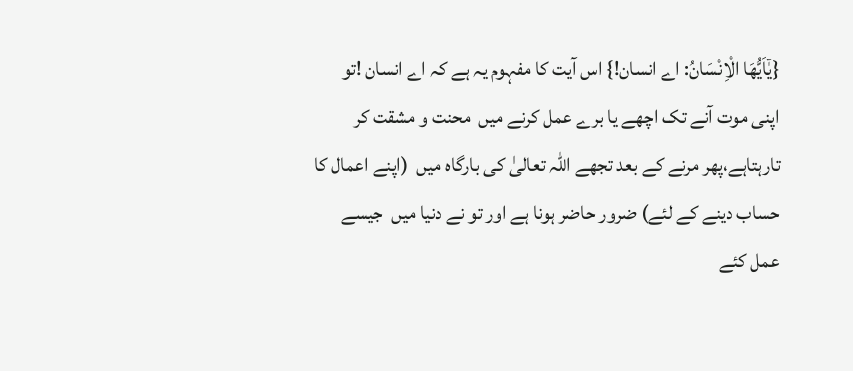{یٰۤاَیُّهَا الْاِنْسَانُ: اے انسان!} اس آیت کا مفہوم یہ ہے کہ اے انسان !تو اپنی موت آنے تک اچھے یا برے عمل کرنے میں  محنت و مشقت کر تارہتاہے،پھر مرنے کے بعد تجھے اللّٰہ تعالیٰ کی بارگاہ میں  (اپنے اعمال کا حساب دینے کے لئے) ضرور حاضر ہونا ہے اور تو نے دنیا میں  جیسے عمل کئے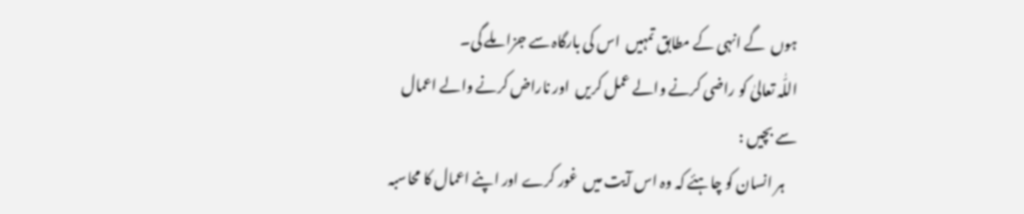ہوں  گے انہی کے مطابق تمہیں  اس کی بارگاہ سے جزا ملے گی۔
اللّٰہ تعالیٰ کو راضی کرنے والے عمل کریں  اور ناراض کرنے والے اعمال سے بچیں :
    ہر انسان کو چاہئے کہ وہ اس آیت میں  غور کرے اور اپنے اعمال کا محاسبہ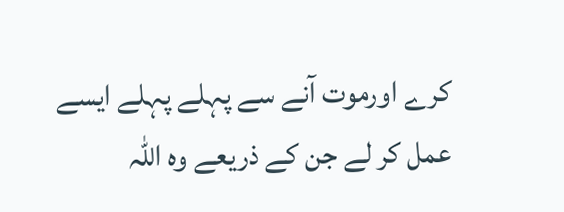کرے اورموت آنے سے پہلے پہلے ایسے عمل کر لے جن کے ذریعے وہ اللّٰہ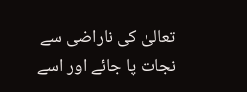تعالیٰ کی ناراضی سے نجات پا جائے اور اسے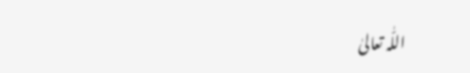اللّٰہ تعالیٰ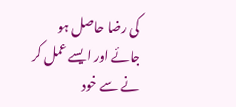کی رضا حاصل ہو جائے اور ایسے عمل کر نے سے خود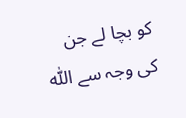کو بچا لے جن کی وجہ سے اللّٰہ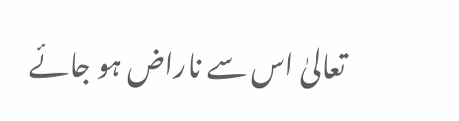تعالیٰ اس سے ناراض ہو جائے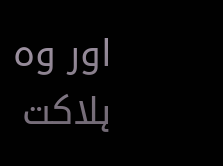اور وہ ہلاکت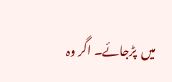میں  پڑجائے۔ اگر وہ